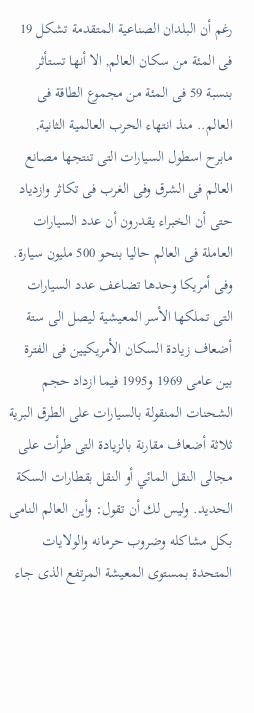رغم أن البلدان الصناعية المتقدمة تشكل 19 فى المئة من سكان العالم, الا أنها تستأثر بنسبة 59 فى المئة من مجموع الطاقة فى العالم.. منذ انتهاء الحرب العالمية الثانية, مابرح اسطول السيارات التى تنتجها مصانع العالم فى الشرق وفى الغرب فى تكاثر وازدياد حتى أن الخبراء يقدرون أن عدد السيارات العاملة فى العالم حاليا بنحو 500 مليون سيارة. وفى أمريكا وحدها تضاعف عدد السيارات التى تملكها الأسر المعيشية ليصل الى ستة أضعاف زيادة السكان الأمريكيين فى الفترة بين عامى 1969 و1995 فيما ازداد حجم الشحنات المنقولة بالسيارات على الطرق البرية ثلاثة أضعاف مقارنة بالزيادة التى طرأت على مجالى النقل المائي أو النقل بقطارات السكة الحديد. وليس لك أن تقول: وأين العالم النامى بكل مشاكله وضروب حرمانه والولايات المتحدة بمستوى المعيشة المرتفع الذى جاء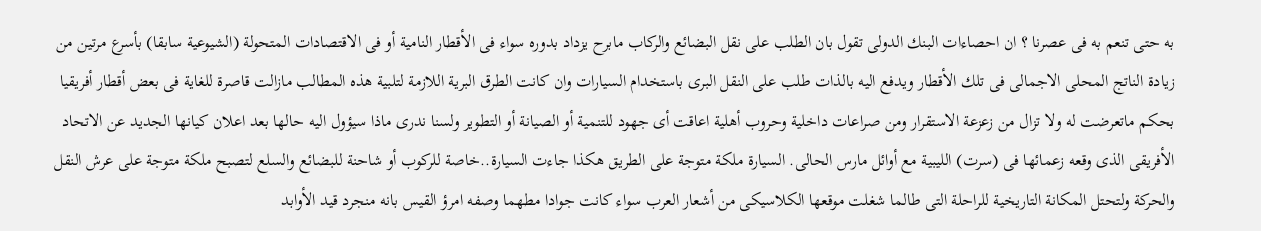به حتى تنعم به فى عصرنا ؟ ان احصاءات البنك الدولى تقول بان الطلب على نقل البضائع والركاب مابرح يزداد بدوره سواء فى الأقطار النامية أو فى الاقتصادات المتحولة (الشيوعية سابقا) بأسرع مرتين من زيادة الناتج المحلى الاجمالى فى تلك الأقطار ويدفع اليه بالذات طلب على النقل البرى باستخدام السيارات وان كانت الطرق البرية اللازمة لتلبية هذه المطالب مازالت قاصرة للغاية فى بعض أقطار أفريقيا بحكم ماتعرضت له ولا تزال من زعزعة الاستقرار ومن صراعات داخلية وحروب أهلية اعاقت أى جهود للتنمية أو الصيانة أو التطوير ولسنا ندرى ماذا سيؤول اليه حالها بعد اعلان كيانها الجديد عن الاتحاد الأفريقى الذى وقعه زعمائها فى (سرت) الليبية مع أوائل مارس الحالى. السيارة ملكة متوجة على الطريق هكذا جاءت السيارة..خاصة للركوب أو شاحنة للبضائع والسلع لتصبح ملكة متوجة على عرش النقل والحركة ولتحتل المكانة التاريخية للراحلة التى طالما شغلت موقعها الكلاسيكى من أشعار العرب سواء كانت جوادا مطهما وصفه امرؤ القيس بانه منجرد قيد الأوابد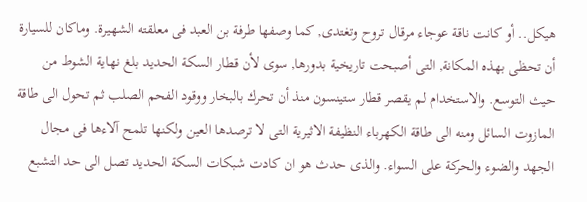هيكل.. أو كانت ناقة عوجاء مرقال تروح وتغتدى, كما وصفها طرفة بن العبد فى معلقته الشهيرة. وماكان للسيارة أن تحظى بهذه المكانة, التى أصبحت تاريخية بدورها, سوى لأن قطار السكة الحديد بلغ نهاية الشوط من حيث التوسع. والاستخدام لم يقصر قطار ستينسون منذ أن تحرك بالبخار ووقود الفحم الصلب ثم تحول الى طاقة المازوت السائل ومنه الى طاقة الكهرباء النظيفة الاثيرية التى لا ترصدها العين ولكنها تلمح آلاءها فى مجال الجهد والضوء والحركة على السواء. والذى حدث هو ان كادت شبكات السكة الحديد تصل الى حد التشبع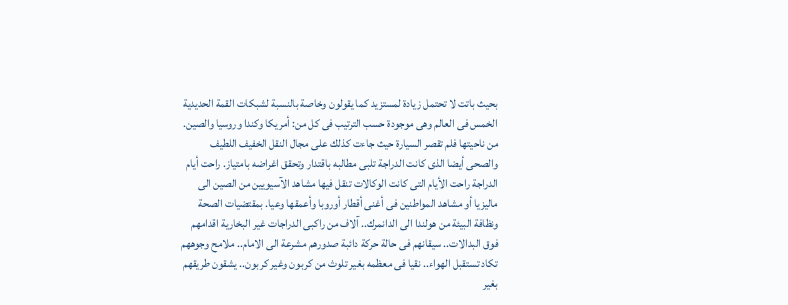بحيث باتت لا تحتمل زيادة لمستزيد كما يقولون وخاصة بالنسبة لشبكات القمة الحديدية الخمس فى العالم وهى موجودة حسب الترتيب فى كل من: أمريكا وكندا وروسيا والصين. من ناحيتها فلم تقصر السيارة حيث جاءت كذلك على مجال النقل الخفيف اللطيف والصحى أيضا الذى كانت الدراجة تلبى مطالبه باقتدار وتحقق اغراضه بامتياز. راحت أيام الدراجة راحت الأيام التى كانت الوكالات تنقل فيها مشاهد الآسيويين من الصين الى ماليزيا أو مشاهد المواطنين فى أغنى أقطار أوروبا وأعمقها وعيا. بمقتضيات الصحة ونظافة البيئة من هولندا الى الدانمرك.. آلاف من راكبى الدراجات غير البخارية اقدامهم فوق البدالات.. سيقانهم فى حالة حركة دائبة صدورهم مشرعة الى الامام.. ملامح وجوههم تكاد تستقبل الهواء.. نقيا فى معظمه بغير تلوث من كربون وغير كربون.. يشقون طريقهم بغير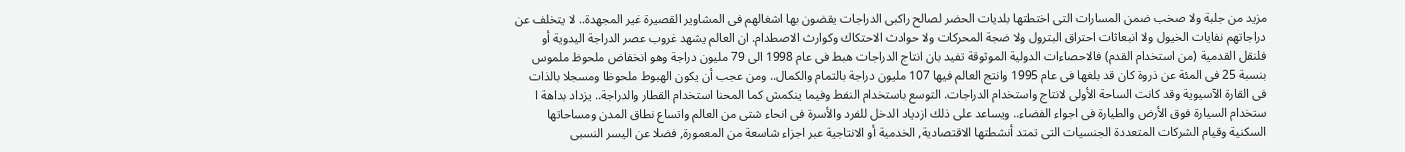مزيد من جلبة ولا صخب ضمن المسارات التى اختطتها بلديات الحضر لصالح راكبى الدراجات يقضون بها اشغالهم فى المشاوير القصيرة غير المجهدة.. لا يتخلف عن دراجاتهم نفايات الخيول ولا انبعاثات احتراق البترول ولا ضجة المحركات ولا حوادث الاحتكاك وكوارث الاصطدام. ان العالم يشهد غروب عصر الدراجة اليدوية أو فلنقل القدمية (من استخدام القدم) فالاحصاءات الدولية الموثوقة تفيد بان انتاج الدراجات هبط فى عام 1998 الى 79 مليون دراجة وهو انخفاض ملحوظ ملموس بنسبة 25 فى المئة عن ذروة كان قد بلغها فى عام 1995 وانتج العالم فيها 107 مليون دراجة بالتمام والكمال.. ومن عجب أن يكون الهبوط ملحوظا ومسجلا بالذات فى القارة الآسيوية وقد كانت الساحة الأولى لانتاج واستخدام الدراجات. التوسع باستخدام النفط وفيما ينكمش كما المحنا استخدام القطار والدراجة.. يزداد بداهة ا ستخدام السيارة فوق الأرض والطيارة فى اجواء الفضاء.. ويساعد على ذلك ازدياد الدخل للفرد والأسرة فى انحاء شتى من العالم واتساع نطاق المدن ومساحاتها السكنية وقيام الشركات المتعددة الجنسيات التى تمتد أنشطتها الاقتصادية, الخدمية أو الانتاجية عبر اجزاء شاسعة من المعمورة, فضلا عن اليسر النسبى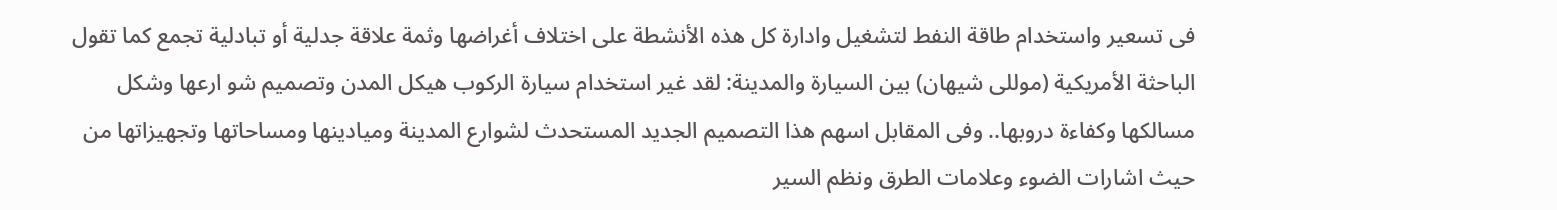فى تسعير واستخدام طاقة النفط لتشغيل وادارة كل هذه الأنشطة على اختلاف أغراضها وثمة علاقة جدلية أو تبادلية تجمع كما تقول الباحثة الأمريكية (موللى شيهان) بين السيارة والمدينة: لقد غير استخدام سيارة الركوب هيكل المدن وتصميم شو ارعها وشكل مسالكها وكفاءة دروبها.. وفى المقابل اسهم هذا التصميم الجديد المستحدث لشوارع المدينة وميادينها ومساحاتها وتجهيزاتها من حيث اشارات الضوء وعلامات الطرق ونظم السير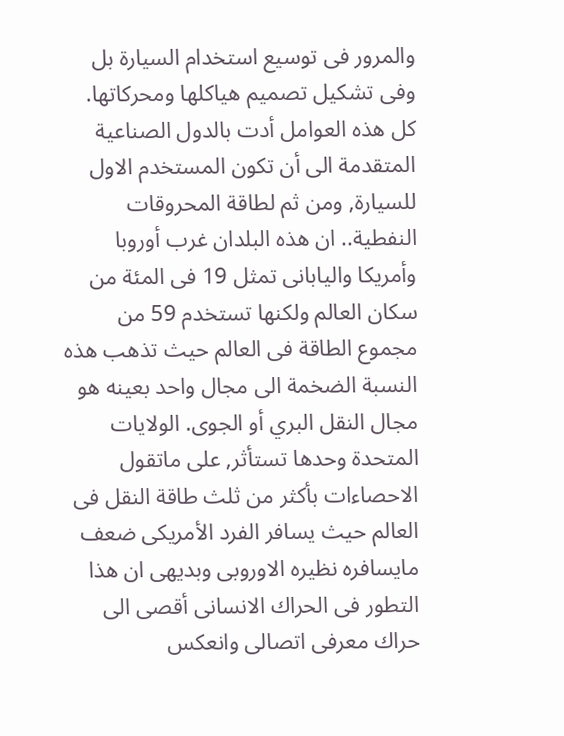والمرور فى توسيع استخدام السيارة بل وفى تشكيل تصميم هياكلها ومحركاتها. كل هذه العوامل أدت بالدول الصناعية المتقدمة الى أن تكون المستخدم الاول للسيارة, ومن ثم لطاقة المحروقات النفطية.. ان هذه البلدان غرب أوروبا وأمريكا واليابانى تمثل 19 فى المئة من سكان العالم ولكنها تستخدم 59 من مجموع الطاقة فى العالم حيث تذهب هذه النسبة الضخمة الى مجال واحد بعينه هو مجال النقل البري أو الجوى. الولايات المتحدة وحدها تستأثر, على ماتقول الاحصاءات بأكثر من ثلث طاقة النقل فى العالم حيث يسافر الفرد الأمريكى ضعف مايسافره نظيره الاوروبى وبديهى ان هذا التطور فى الحراك الانسانى أقصى الى حراك معرفى اتصالى وانعكس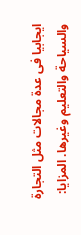ايجابيا فى عدة مجالات مثل التجارة والسياحة والتعليم وغيرها. المزايا: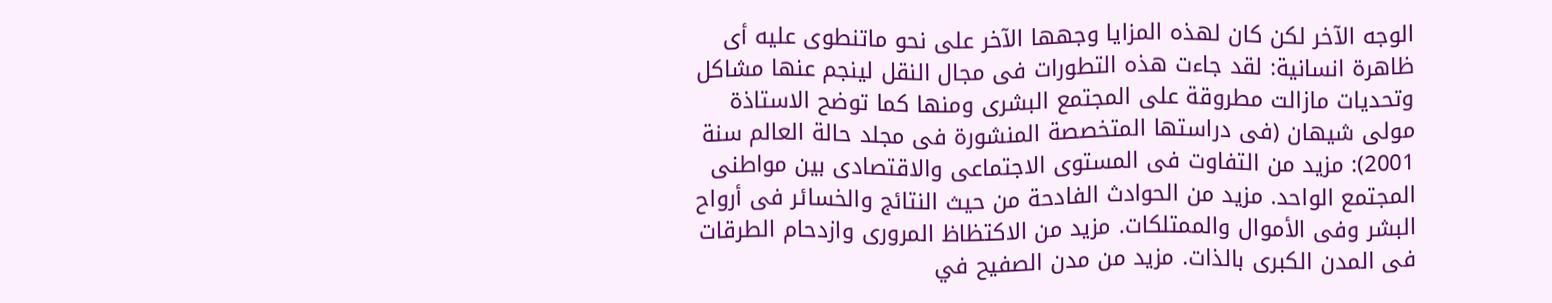الوجه الآخر لكن كان لهذه المزايا وجهها الآخر على نحو ماتنطوى عليه أى ظاهرة انسانية: لقد جاءت هذه التطورات فى مجال النقل لينجم عنها مشاكل وتحديات مازالت مطروقة على المجتمع البشرى ومنها كما توضح الاستاذة مولى شيهان (فى دراستها المتخصصة المنشورة فى مجلد حالة العالم سنة 2001): مزيد من التفاوت فى المستوى الاجتماعى والاقتصادى بين مواطنى المجتمع الواحد. مزيد من الحوادث الفادحة من حيث النتائج والخسائر فى أرواح البشر وفى الأموال والممتلكات. مزيد من الاكتظاظ المرورى وازدحام الطرقات فى المدن الكبرى بالذات. مزيد من مدن الصفيح في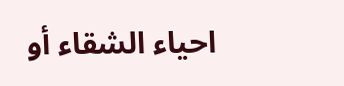احياء الشقاء أو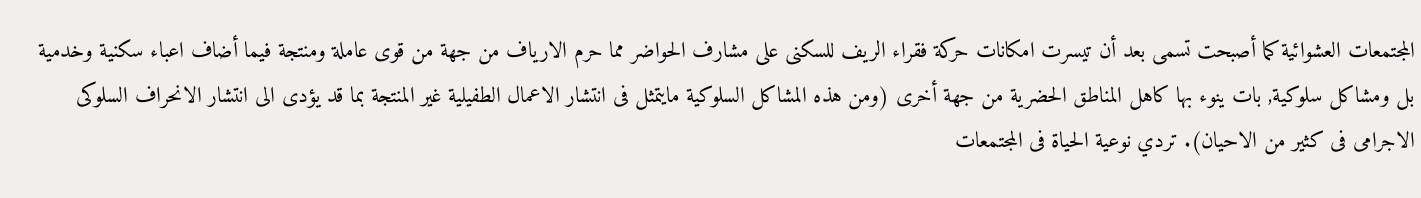المجتمعات العشوائية كما أصبحت تسمى بعد أن تيسرت امكانات حركة فقراء الريف للسكنى على مشارف الحواضر مما حرم الارياف من جهة من قوى عاملة ومنتجة فيما أضاف اعباء سكنية وخدمية بل ومشاكل سلوكية, بات ينوء بها كاهل المناطق الحضرية من جهة أخرى (ومن هذه المشاكل السلوكية مايتمثل فى انتشار الاعمال الطفيلية غير المنتجة بما قد يؤدى الى انتشار الانحراف السلوكى الاجرامى فى كثير من الاحيان). تردي نوعية الحياة فى المجتمعات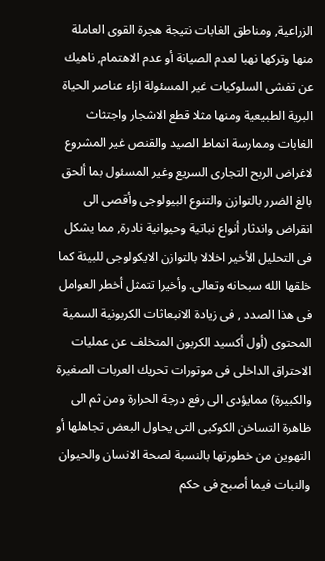الزراعية, ومناطق الغابات نتيجة هجرة القوى العاملة منها وتركها نهبا لعدم الصيانة أو عدم الاهتمام, ناهيك عن تفشى السلوكيات غير المسئولة ازاء عناصر الحياة البرية الطبيعية ومنها مثلا قطع الاشجار واجتثاث الغابات وممارسة انماط الصيد والقنص غير المشروع لاغراض الربح التجارى السريع وغير المسئول بما ألحق بالغ الضرر بالتوازن والتنوع البيولوجى وأقصى الى انقراض واندثار أنواع نباتية وحيوانية نادرة, مما يشكل فى التحليل الأخير اخلالا بالتوازن الايكولوجى للبيئة كما خلقها الله سبحانه وتعالى. وأخيرا تتمثل أخطر العوامل فى هذا الصدد , فى زيادة الانبعاثات الكربونية السمية المحتوى (أول أكسيد الكربون المتخلف عن عمليات الاحتراق الداخلى فى موتورات تحريك العربات الصغيرة والكبيرة) ممايؤدى الى رفع درجة الحرارة ومن ثم الى ظاهرة التساخن الكوكبى التى يحاول البعض تجاهلها أو التهوين من خطورتها بالنسبة لصحة الانسان والحيوان والنبات فيما أصبح فى حكم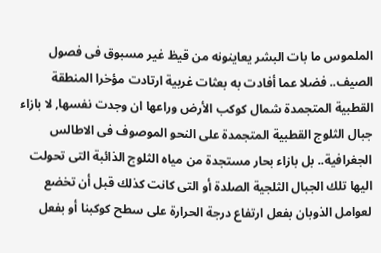الملموس ما بات البشر يعاينونه من قيظ غير مسبوق فى فصول الصيف.. فضلا عما أفادت به بعثات غربية ارتادت مؤخرا المنطقة القطبية المتجمدة شمال كوكب الأرض وراعها ان وجدت نفسها, لا بازاء جبال الثلوج القطبية المتجمدة على النحو الموصوف فى الاطالس الجغرافية.. بل بازاء بحار مستجدة من مياه الثلوج الذائبة التى تحولت اليها تلك الجبال الثلجية الصلدة أو التى كانت كذلك قبل أن تخضع لعوامل الذوبان بفعل ارتفاع درجة الحرارة على سطح كوكبنا أو بفعل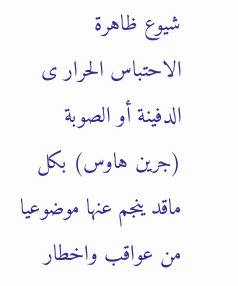شيوع ظاهرة الاحتباس الحرار ى الدفينة أو الصوبة (جرين هاوس) بكل ماقد ينجم عنها موضوعيا من عواقب واخطار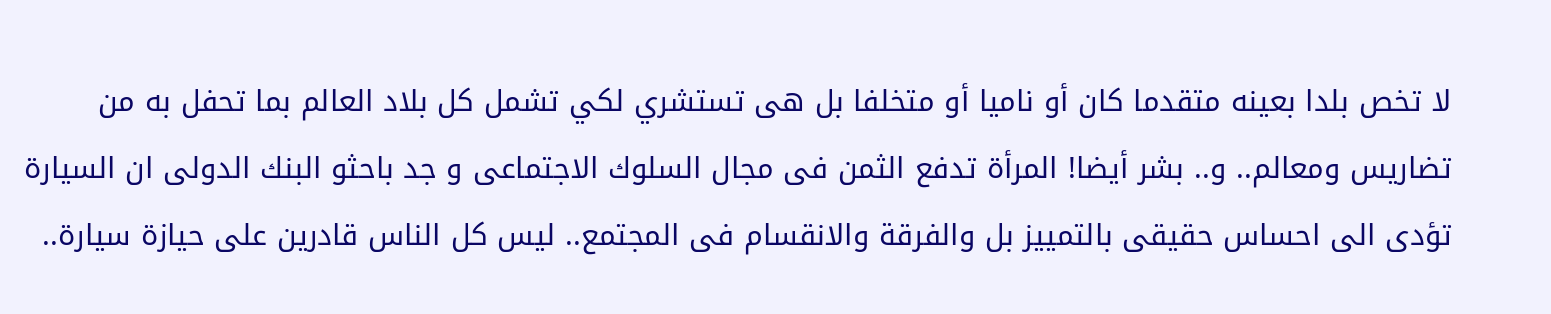لا تخص بلدا بعينه متقدما كان أو ناميا أو متخلفا بل هى تستشري لكي تشمل كل بلاد العالم بما تحفل به من تضاريس ومعالم.. و.. بشر أيضا! المرأة تدفع الثمن فى مجال السلوك الاجتماعى و جد باحثو البنك الدولى ان السيارة تؤدى الى احساس حقيقى بالتمييز بل والفرقة والانقسام فى المجتمع.. ليس كل الناس قادرين على حيازة سيارة..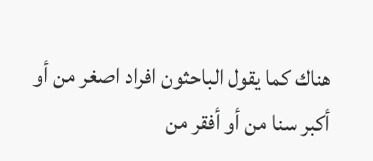هناك كما يقول الباحثون افراد اصغر من أو أكبر سنا من أو أفقر من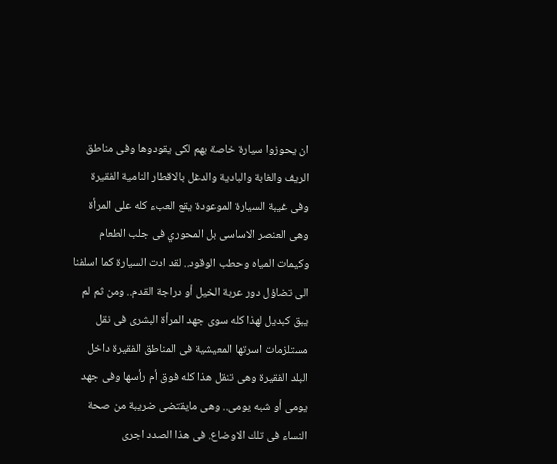ان يحوزوا سيارة خاصة بهم لكى يقودوها وفى مناطق الريف والغابة والبادية والدغل بالاقطار النامية الفقيرة وفى غيبة السيارة الموعودة يقع العبء كله على المرأة وهى العنصر الاساسى بل المحوري فى جلب الطعام وكيمات المياه وحطب الوقود.. لقد ادت السيارة كما اسلفنا الى تضاؤل دور عربة الخيل أو دراجة القدم.. ومن ثم لم يبق كبديل لهذا كله سوى جهد المرأة البشرى فى نقل مستلزمات اسرتها المعيشية فى المناطق الفقيرة داخل البلد الفقيرة وهى تنقل هذا كله فوق أم رأسها وفى جهد يومى أو شبه يومى.. وهى مايقتضى ضريبة من صحة النساء فى تلك الاوضاع. فى هذا الصدد اجرى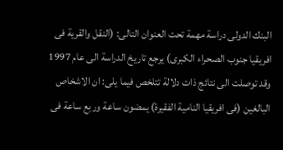البنك الدولى دراسة مهمة تحت العنوان التالى: (النقل والقرية فى افريقيا جنوب الصحراء الكبرى) يرجع تاريخ الدراسة الى عام 1997 وقد توصلت الى نتائج ذات دلالة تتلخص فيما يلى: ان الاشخاص البالغين (فى افريقيا النامية الفقيرة) يمضون ساعة وربع ساعة فى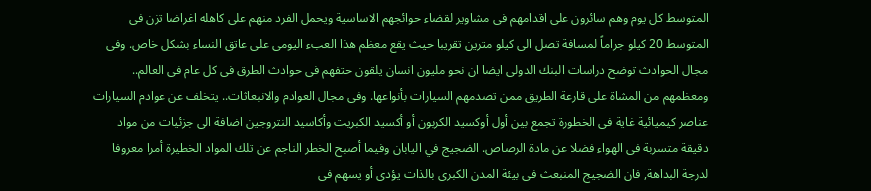المتوسط كل يوم وهم سائرون على اقدامهم فى مشاوير لقضاء حوائجهم الاساسية ويحمل الفرد منهم على كاهله اغراضا تزن فى المتوسط 20 كيلو جراماً لمسافة تصل الى كيلو مترين تقريبا حيث يقع معظم هذا العبء اليومى على عاتق النساء بشكل خاص. وفى مجال الحوادث توضح دراسات البنك الدولى ايضا ان نحو مليون انسان يلقون حتفهم فى حوادث الطرق فى كل عام فى العالم.. ومعظمهم من المشاة على قارعة الطريق ممن تصدمهم السيارات بأنواعها. وفى مجال العوادم والانبعاثات.. يتخلف عن عوادم السيارات عناصر كيميائية غاية فى الخطورة تجمع بين أول أوكسيد الكربون أو أكسيد الكبريت وأكاسيد النتروجين اضافة الى جزئيات من مواد دقيقة متسربة فى الهواء فضلا عن مادة الرصاص. الضجيج في اليابان وفيما أصبح الخطر الناجم عن تلك المواد الخطيرة أمرا معروفا لدرجة البداهة, فان الضجيج المنبعث فى بيئة المدن الكبرى بالذات يؤدى أو يسهم فى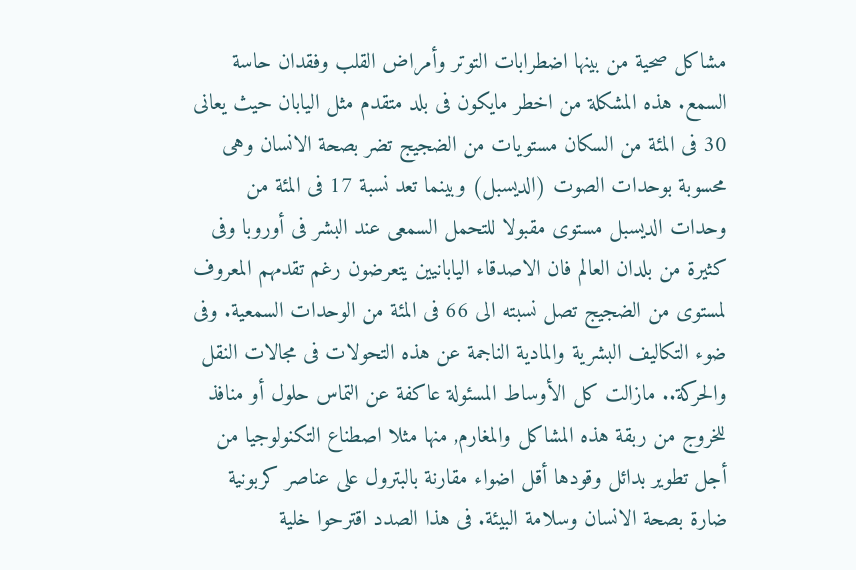مشاكل صحية من بينها اضطرابات التوتر وأمراض القلب وفقدان حاسة السمع. هذه المشكلة من اخطر مايكون فى بلد متقدم مثل اليابان حيث يعانى 30 فى المئة من السكان مستويات من الضجيج تضر بصحة الانسان وهى محسوبة بوحدات الصوت (الديسبل) وبينما تعد نسبة 17 فى المئة من وحدات الديسبل مستوى مقبولا للتحمل السمعى عند البشر فى أوروبا وفى كثيرة من بلدان العالم فان الاصدقاء اليابانيين يتعرضون رغم تقدمهم المعروف لمستوى من الضجيج تصل نسبته الى 66 فى المئة من الوحدات السمعية. وفى ضوء التكاليف البشرية والمادية الناجمة عن هذه التحولات فى مجالات النقل والحركة.. مازالت كل الأوساط المسئولة عاكفة عن التماس حلول أو منافذ للخروج من ربقة هذه المشاكل والمغارم, منها مثلا اصطناع التكنولوجيا من أجل تطوير بدائل وقودها أقل اضواء مقارنة بالبترول على عناصر كربونية ضارة بصحة الانسان وسلامة البيئة. فى هذا الصدد اقترحوا خلية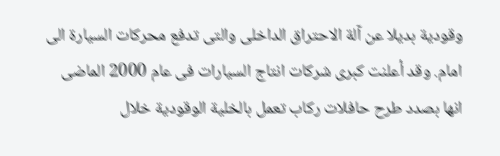وقودية بديلا عن آلة الاحتراق الداخلى والتى تدفع محركات السيارة الى امام. وقد أعلنت كبرى شركات انتاج السيارات فى عام 2000 الماضى انها بصدد طرح حافلات ركاب تعمل بالخلية الوقودية خلال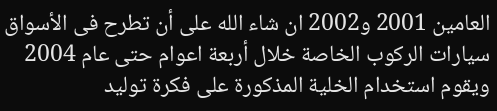العامين 2001 و2002 ان شاء الله على أن تطرح فى الأسواق سيارات الركوب الخاصة خلال أربعة اعوام حتى عام 2004 ويقوم استخدام الخلية المذكورة على فكرة توليد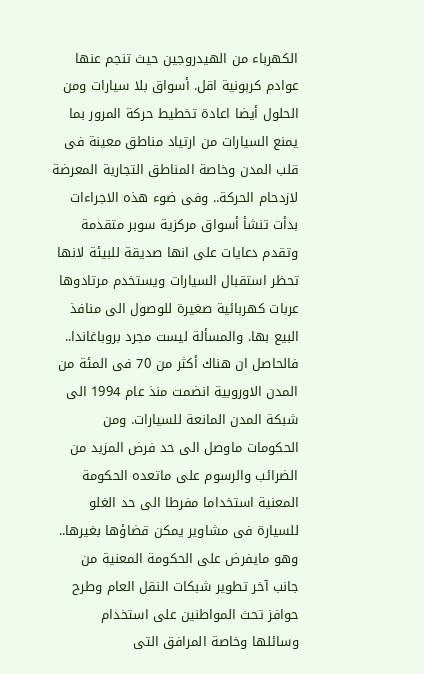الكهرباء من الهيدروجين حيث تنجم عنها عوادم كربونية اقل. أسواق بلا سيارات ومن الحلول أيضا اعادة تخطيط حركة المرور بما يمنع السيارات من ارتياد مناطق معينة فى قلب المدن وخاصة المناطق التجارية المعرضة لازدحام الحركة.. وفى ضوء هذه الاجراءات بدأت تنشأ أسواق مركزية سوبر متقدمة وتقدم دعايات على انها صديقة للبيئة لانها تحظر استقبال السيارات ويستخدم مرتادوها عربات كهربائية صغيرة للوصول الى منافذ البيع بها. والمسألة ليست مجرد بروباغاندا.. فالحاصل ان هناك أكثر من 70 فى المئة من المدن الاوروبية انضمت منذ عام 1994 الى شبكة المدن المانعة للسيارات. ومن الحكومات ماوصل الى حد فرض المزيد من الضرائب والرسوم على ماتعده الحكومة المعنية استخداما مفرطا الى حد الغلو للسيارة فى مشاوير يمكن قضاؤها بغيرها.. وهو مايفرض على الحكومة المعنية من جانب آخر تطوير شبكات النقل العام وطرح حوافز تحث المواطنين على استخدام وسائلها وخاصة المرافق التى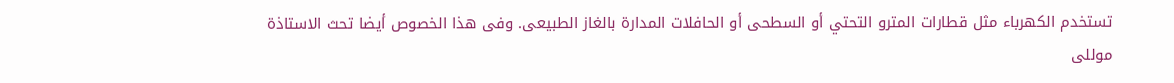تستخدم الكهرباء مثل قطارات المترو التحتي أو السطحى أو الحافلات المدارة بالغاز الطبيعى. وفى هذا الخصوص أيضا تحث الاستاذة موللى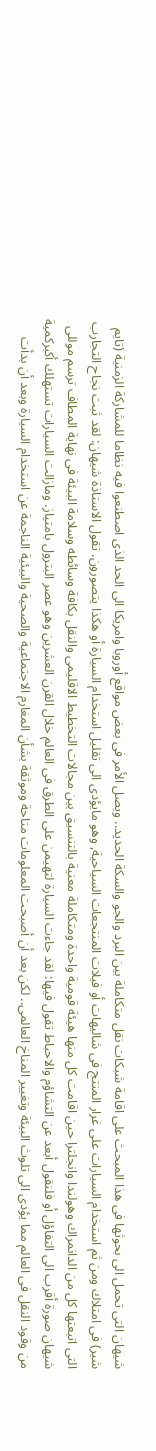شيهان التى تحمل الى بحوثها فى هذا المبحث على اقامة شبكات نقل متكاملة بين البرد والجو والسكة الحديد.. ويصل الأمر فى بعض مواقع أوروبا وامريكا الى الحد الذى اصطنعوا فيه نظاما للمشاركة الزمنية (تايم شير) فى امتلاك ومن ثم استخدام السيارات على غرار المنتج فى شاليهات أو فيلات المنتجعات السياحية, وهو مايؤدى الى تقليل استخدام السيارة أو هكذا يتصورون. تقول الاستاذة شيهان: لقد ثبت نجاح التجارب التى اتبعتها كل من الدانمراك وهولندا وانجلترا حين اقامت كل منها هيئة قومية واحدة ومتكاملة معنية بالتنسيق بين مجالات التخطيط الاقليمى والنقل بكافة وسائطه وسلامة البيئة فى نهاية المطاف ترسم موللى شيهان صورة أقرب الى التفاؤل أو فلنقول أبعد عن التشاؤم والاحباط تقول فيها: لقد جاءت السيارة لتهيمن على الطرق فى العالم خلال القرن العشرين وهو عصر البترول بامتياز. ومازالت السيارات تستهلك أكبركمية من وقود النقل فى العالم مما يؤدى الى تلوث البيئة وتغيير المناخ العالمى.. لكن بعد أن أصبحت المعلومات متاحة وموثقة بشأن المغارم الاجتماعية والصحية والبيئية الناجمة عن استخدام السيارة وبعد أن بدأت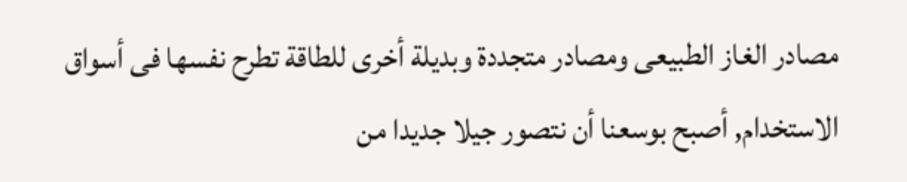مصادر الغاز الطبيعى ومصادر متجددة وبديلة أخرى للطاقة تطرح نفسها فى أسواق الاستخدام, أصبح بوسعنا أن نتصور جيلا جديدا من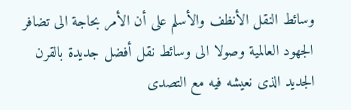وسائط النقل الأنظف والأسلم على أن الأمر بحاجة الى تضافر الجهود العالمية وصولا الى وسائط نقل أفضل جديدة بالقرن الجديد الذى نعيشه فيه مع التصدى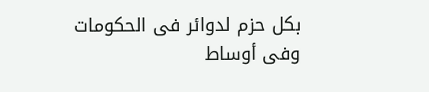بكل حزم لدوائر فى الحكومات وفى أوساط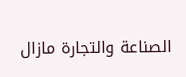الصناعة والتجارة مازال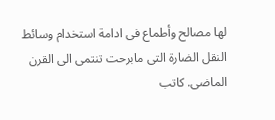لها مصالح وأطماع فى ادامة استخدام وسائط النقل الضارة التى مابرحت تنتمى الى القرن الماضى. كاتب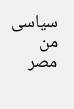سياسى من مصر